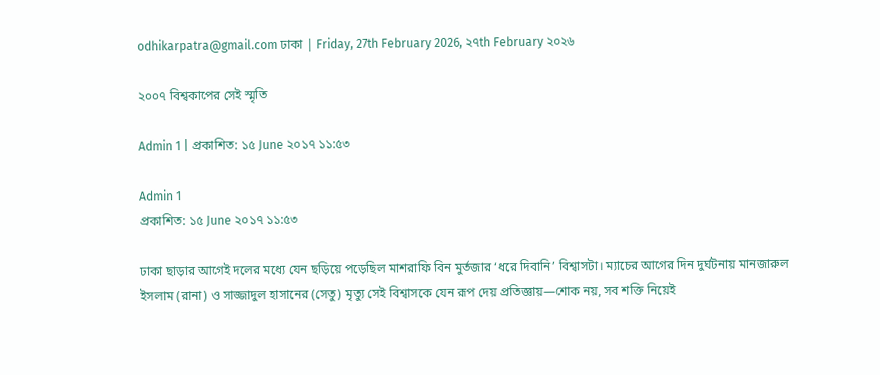odhikarpatra@gmail.com ঢাকা | Friday, 27th February 2026, ২৭th February ২০২৬

২০০৭ বিশ্বকাপের সেই স্মৃতি

Admin 1 | প্রকাশিত: ১৫ June ২০১৭ ১১:৫৩

Admin 1
প্রকাশিত: ১৫ June ২০১৭ ১১:৫৩

ঢাকা ছাড়ার আগেই দলের মধ্যে যেন ছড়িয়ে পড়েছিল মাশরাফি বিন মুর্তজার ‘ধরে দিবানি’ বিশ্বাসটা। ম্যাচের আগের দিন দুর্ঘটনায় মানজারুল ইসলাম (রানা) ও সাজ্জাদুল হাসানের (সেতু) মৃত্যু সেই বিশ্বাসকে যেন রূপ দেয় প্রতিজ্ঞায়—শোক নয়, সব শক্তি নিয়েই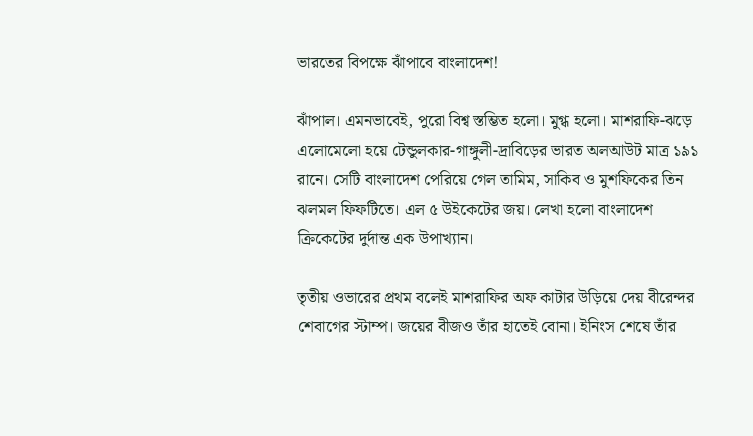ভারতের বিপক্ষে ঝাঁপাবে বাংলাদেশ!

ঝাঁপাল। এমনভাবেই, পুরো বিশ্ব স্তম্ভিত হলো। মুগ্ধ হলো। মাশরাফি-ঝড়ে এলোমেলো হয়ে টেন্ডুলকার-গাঙ্গুলী-দ্রাবিড়ের ভারত অলআউট মাত্র ১৯১ রানে। সেটি বাংলাদেশ পেরিয়ে গেল তামিম, সাকিব ও মুশফিকের তিন ঝলমল ফিফটিতে। এল ৫ উইকেটের জয়। লেখা হলো বাংলাদেশ ক্রিকেটের দুর্দান্ত এক উপাখ্যান।

তৃতীয় ওভারের প্রথম বলেই মাশরাফির অফ কাটার উড়িয়ে দেয় বীরেন্দর শেবাগের স্টাম্প। জয়ের বীজও তাঁর হাতেই বোনা। ইনিংস শেষে তাঁর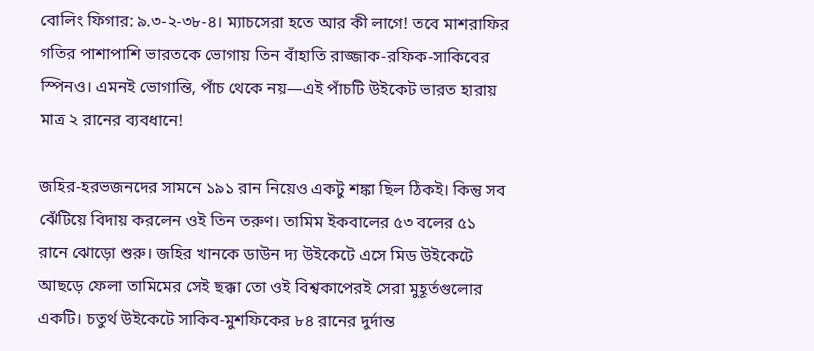বোলিং ফিগার: ৯.৩-২-৩৮-৪। ম্যাচসেরা হতে আর কী লাগে! তবে মাশরাফির গতির পাশাপাশি ভারতকে ভোগায় তিন বাঁহাতি রাজ্জাক-রফিক-সাকিবের স্পিনও। এমনই ভোগান্তি, পাঁচ থেকে নয়—এই পাঁচটি উইকেট ভারত হারায় মাত্র ২ রানের ব্যবধানে!

জহির-হরভজনদের সামনে ১৯১ রান নিয়েও একটু শঙ্কা ছিল ঠিকই। কিন্তু সব ঝেঁটিয়ে বিদায় করলেন ওই তিন তরুণ। তামিম ইকবালের ৫৩ বলের ৫১ রানে ঝোড়ো শুরু। জহির খানকে ডাউন দ্য উইকেটে এসে মিড উইকেটে আছড়ে ফেলা তামিমের সেই ছক্কা তো ওই বিশ্বকাপেরই সেরা মুহূর্তগুলোর একটি। চতুর্থ উইকেটে সাকিব-মুশফিকের ৮৪ রানের দুর্দান্ত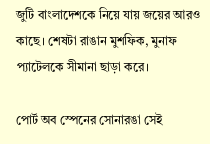জুটি বাংলাদেশকে নিয়ে যায় জয়ের আরও কাছে। শেষটা রাঙান মুশফিক, মুনাফ প্যাটেলকে সীমানা ছাড়া করে।

পোর্ট অব স্পেনের সোনারঙা সেই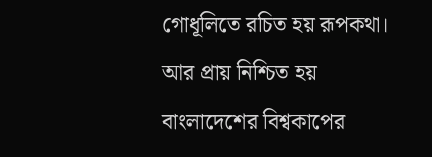গোধূলিতে রচিত হয় রূপকথা। আর প্রায় নিশ্চিত হয় বাংলাদেশের বিশ্বকাপের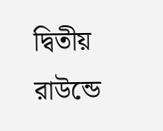দ্বিতীয় রাউন্ডে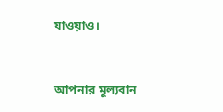যাওয়াও।



আপনার মূল্যবান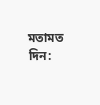মতামত দিন: